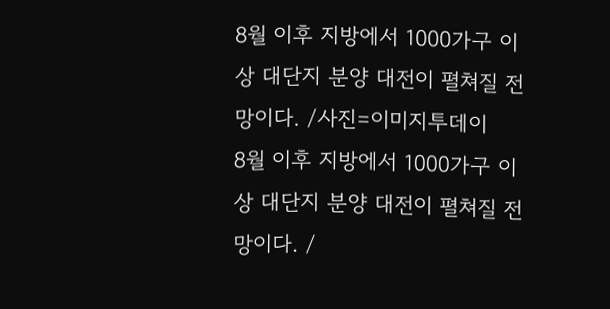8월 이후 지방에서 1000가구 이상 대단지 분양 대전이 펼쳐질 전망이다. /사진=이미지투데이
8월 이후 지방에서 1000가구 이상 대단지 분양 대전이 펼쳐질 전망이다. /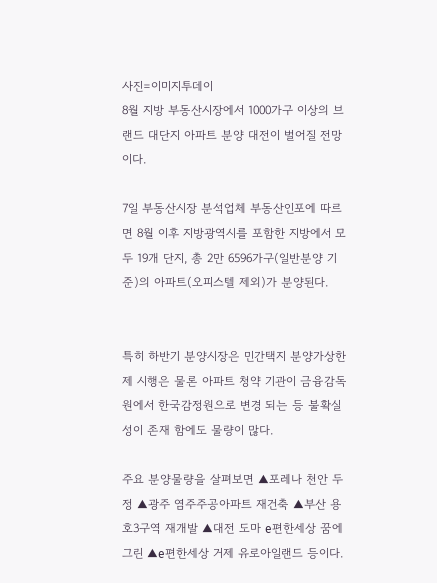사진=이미지투데이
8월 지방 부동산시장에서 1000가구 이상의 브랜드 대단지 아파트 분양 대전이 벌어질 전망이다.

7일 부동산시장 분석업체 부동산인포에 따르면 8월 이후 지방광역시를 포함한 지방에서 모두 19개 단지, 총 2만 6596가구(일반분양 기준)의 아파트(오피스텔 제외)가 분양된다.


특히 하반기 분양시장은 민간택지 분양가상한제 시행은 물론 아파트 청약 기관이 금융감독원에서 한국감정원으로 변경 되는 등 불확실성이 존재 함에도 물량이 많다.

주요 분양물량을 살펴보면 ▲포레나 천안 두정 ▲광주 염주주공아파트 재건축 ▲부산 용호3구역 재개발 ▲대전 도마 e편한세상 꿈에그린 ▲e편한세상 거제 유로아일랜드 등이다.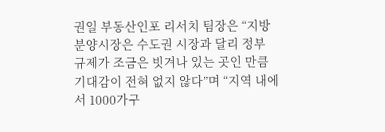권일 부동산인포 리서치 팀장은 “지방 분양시장은 수도권 시장과 달리 정부 규제가 조금은 빗겨나 있는 곳인 만큼 기대감이 전혀 없지 않다”며 “지역 내에서 1000가구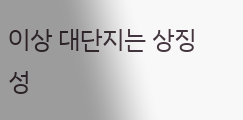이상 대단지는 상징성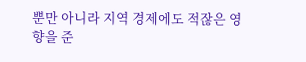뿐만 아니라 지역 경제에도 적잖은 영향을 준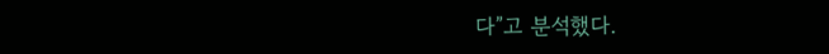다”고 분석했다.